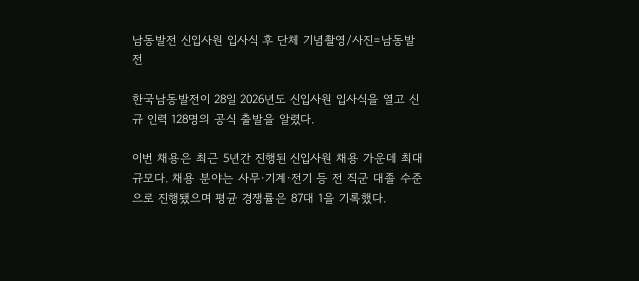남동발전 신입사원 입사식 후 단체 기념촬영/사진=남동발전

한국남동발전이 28일 2026년도 신입사원 입사식을 열고 신규 인력 128명의 공식 출발을 알렸다.

이번 채용은 최근 5년간 진행된 신입사원 채용 가운데 최대 규모다. 채용 분야는 사무·기계·전기 등 전 직군 대졸 수준으로 진행됐으며 평균 경쟁률은 87대 1을 기록했다.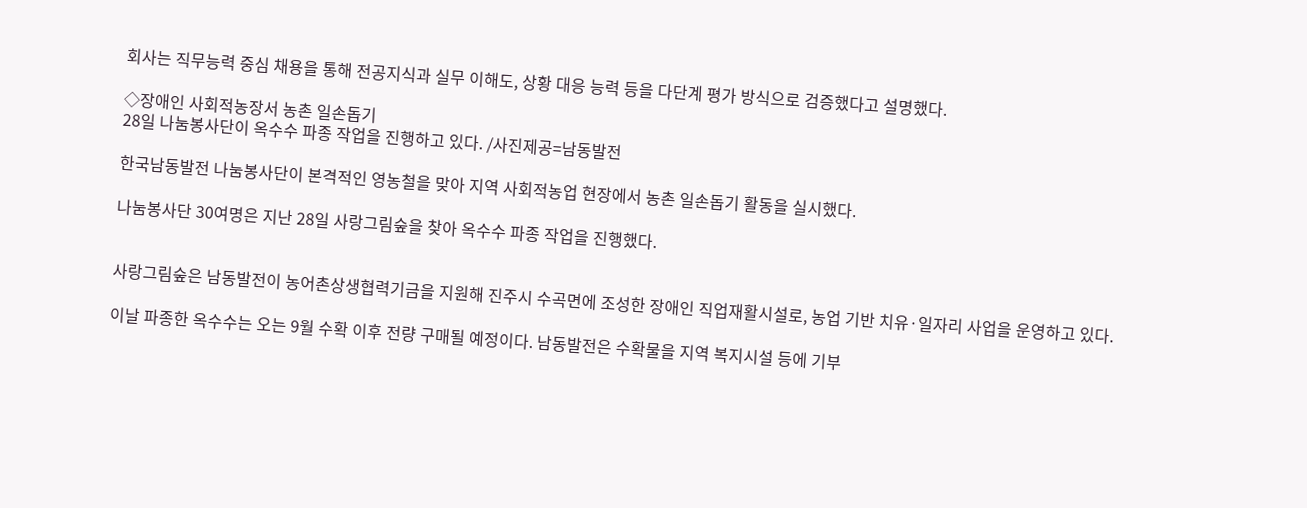회사는 직무능력 중심 채용을 통해 전공지식과 실무 이해도, 상황 대응 능력 등을 다단계 평가 방식으로 검증했다고 설명했다.

◇장애인 사회적농장서 농촌 일손돕기
28일 나눔봉사단이 옥수수 파종 작업을 진행하고 있다. /사진제공=남동발전

한국남동발전 나눔봉사단이 본격적인 영농철을 맞아 지역 사회적농업 현장에서 농촌 일손돕기 활동을 실시했다.

나눔봉사단 30여명은 지난 28일 사랑그림숲을 찾아 옥수수 파종 작업을 진행했다.


사랑그림숲은 남동발전이 농어촌상생협력기금을 지원해 진주시 수곡면에 조성한 장애인 직업재활시설로, 농업 기반 치유·일자리 사업을 운영하고 있다.

이날 파종한 옥수수는 오는 9월 수확 이후 전량 구매될 예정이다. 남동발전은 수확물을 지역 복지시설 등에 기부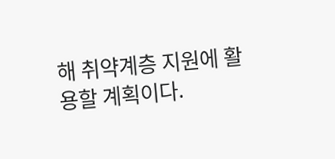해 취약계층 지원에 활용할 계획이다.